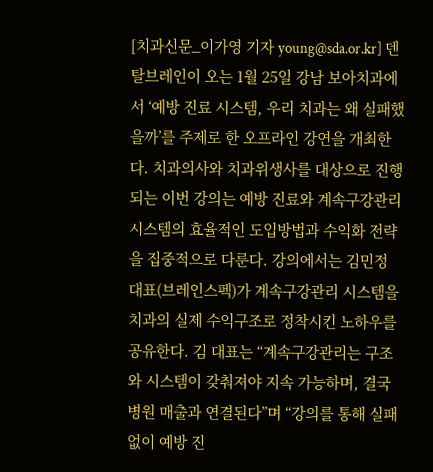[치과신문_이가영 기자 young@sda.or.kr] 덴탈브레인이 오는 1월 25일 강남 보아치과에서 ‘예방 진료 시스템, 우리 치과는 왜 실패했을까’를 주제로 한 오프라인 강연을 개최한다. 치과의사와 치과위생사를 대상으로 진행되는 이번 강의는 예방 진료와 계속구강관리 시스템의 효율적인 도입방법과 수익화 전략을 집중적으로 다룬다. 강의에서는 김민정 대표(브레인스펙)가 계속구강관리 시스템을 치과의 실제 수익구조로 정착시킨 노하우를 공유한다. 김 대표는 “계속구강관리는 구조와 시스템이 갖춰져야 지속 가능하며, 결국 병원 매출과 연결된다”며 “강의를 통해 실패 없이 예방 진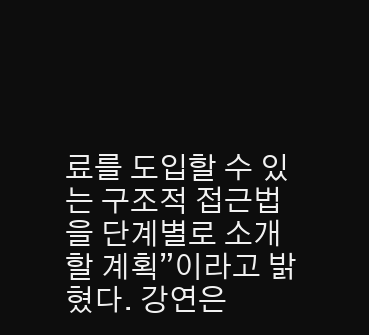료를 도입할 수 있는 구조적 접근법을 단계별로 소개할 계획”이라고 밝혔다. 강연은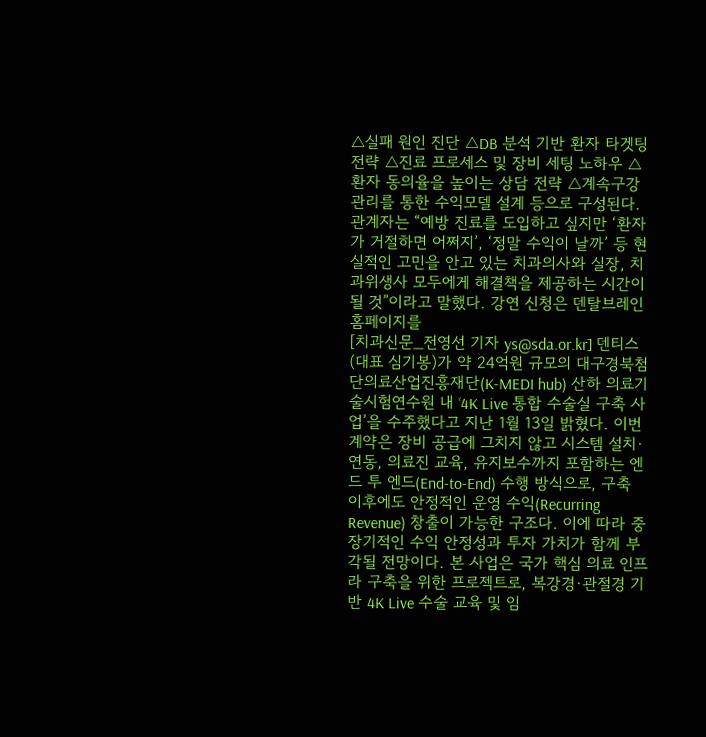△실패 원인 진단 △DB 분석 기반 환자 타겟팅 전략 △진료 프로세스 및 장비 세팅 노하우 △환자 동의율을 높이는 상담 전략 △계속구강관리를 통한 수익모델 설계 등으로 구성된다. 관계자는 “예방 진료를 도입하고 싶지만 ‘환자가 거절하면 어쩌지’, ‘정말 수익이 날까’ 등 현실적인 고민을 안고 있는 치과의사와 실장, 치과위생사 모두에게 해결책을 제공하는 시간이 될 것”이라고 말했다. 강연 신청은 덴탈브레인 홈페이지를
[치과신문_전영선 기자 ys@sda.or.kr] 덴티스(대표 심기봉)가 약 24억원 규모의 대구경북첨단의료산업진흥재단(K-MEDI hub) 산하 의료기술시험연수원 내 ‘4K Live 통합 수술실 구축 사업’을 수주했다고 지난 1월 13일 밝혔다. 이번 계약은 장비 공급에 그치지 않고 시스템 설치·연동, 의료진 교육, 유지보수까지 포함하는 엔드 투 엔드(End-to-End) 수행 방식으로, 구축 이후에도 안정적인 운영 수익(Recurring Revenue) 창출이 가능한 구조다. 이에 따라 중장기적인 수익 안정성과 투자 가치가 함께 부각될 전망이다. 본 사업은 국가 핵심 의료 인프라 구축을 위한 프로젝트로, 복강경·관절경 기반 4K Live 수술 교육 및 임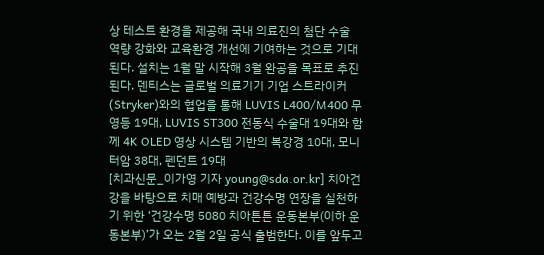상 테스트 환경을 제공해 국내 의료진의 첨단 수술 역량 강화와 교육환경 개선에 기여하는 것으로 기대된다. 설치는 1월 말 시작해 3월 완공을 목표로 추진된다. 덴티스는 글로벌 의료기기 기업 스트라이커(Stryker)와의 협업을 통해 LUVIS L400/M400 무영등 19대, LUVIS ST300 전동식 수술대 19대와 함께 4K OLED 영상 시스템 기반의 복강경 10대, 모니터암 38대, 펜던트 19대
[치과신문_이가영 기자 young@sda.or.kr] 치아건강을 바탕으로 치매 예방과 건강수명 연장을 실천하기 위한 ‘건강수명 5080 치아튼튼 운동본부(이하 운동본부)’가 오는 2월 2일 공식 출범한다. 이를 앞두고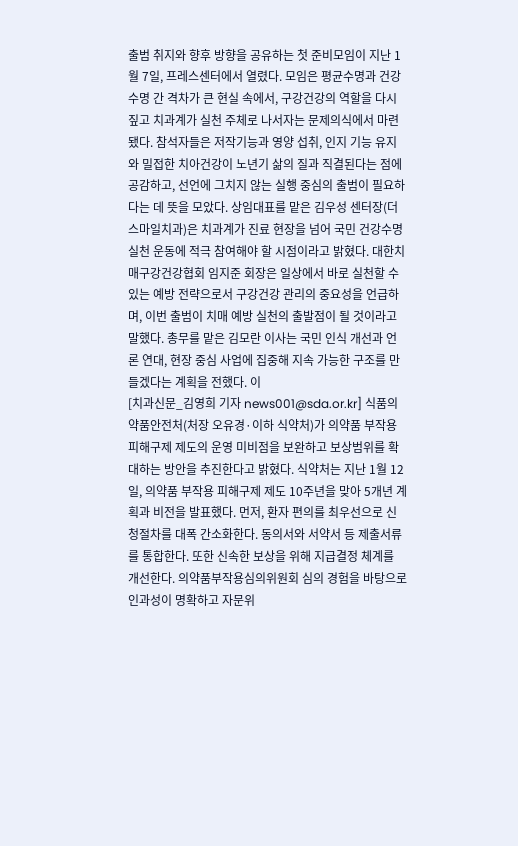출범 취지와 향후 방향을 공유하는 첫 준비모임이 지난 1월 7일, 프레스센터에서 열렸다. 모임은 평균수명과 건강수명 간 격차가 큰 현실 속에서, 구강건강의 역할을 다시 짚고 치과계가 실천 주체로 나서자는 문제의식에서 마련됐다. 참석자들은 저작기능과 영양 섭취, 인지 기능 유지와 밀접한 치아건강이 노년기 삶의 질과 직결된다는 점에 공감하고, 선언에 그치지 않는 실행 중심의 출범이 필요하다는 데 뜻을 모았다. 상임대표를 맡은 김우성 센터장(더스마일치과)은 치과계가 진료 현장을 넘어 국민 건강수명 실천 운동에 적극 참여해야 할 시점이라고 밝혔다. 대한치매구강건강협회 임지준 회장은 일상에서 바로 실천할 수 있는 예방 전략으로서 구강건강 관리의 중요성을 언급하며, 이번 출범이 치매 예방 실천의 출발점이 될 것이라고 말했다. 총무를 맡은 김모란 이사는 국민 인식 개선과 언론 연대, 현장 중심 사업에 집중해 지속 가능한 구조를 만들겠다는 계획을 전했다. 이
[치과신문_김영희 기자 news001@sda.or.kr] 식품의약품안전처(처장 오유경·이하 식약처)가 의약품 부작용 피해구제 제도의 운영 미비점을 보완하고 보상범위를 확대하는 방안을 추진한다고 밝혔다. 식약처는 지난 1월 12일, 의약품 부작용 피해구제 제도 10주년을 맞아 5개년 계획과 비전을 발표했다. 먼저, 환자 편의를 최우선으로 신청절차를 대폭 간소화한다. 동의서와 서약서 등 제출서류를 통합한다. 또한 신속한 보상을 위해 지급결정 체계를 개선한다. 의약품부작용심의위원회 심의 경험을 바탕으로 인과성이 명확하고 자문위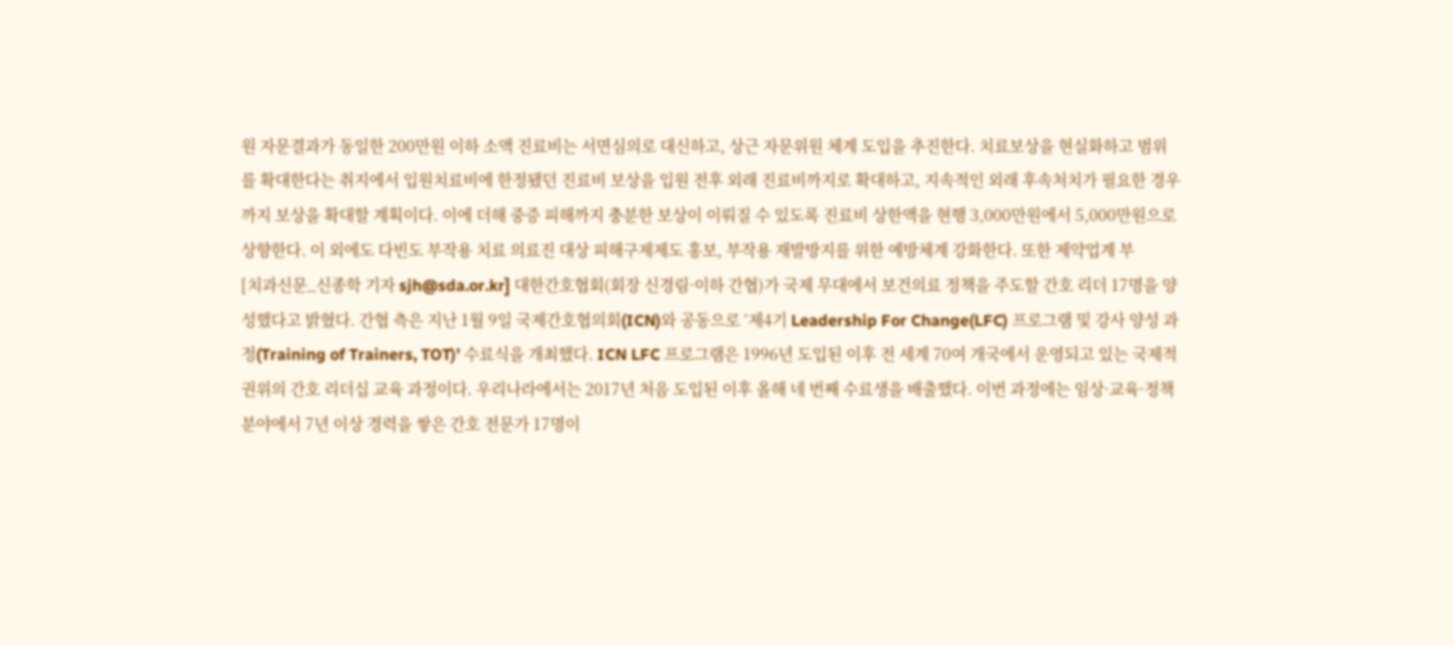원 자문결과가 동일한 200만원 이하 소액 진료비는 서면심의로 대신하고, 상근 자문위원 체계 도입을 추진한다. 치료보상을 현실화하고 범위를 확대한다는 취지에서 입원치료비에 한정됐던 진료비 보상을 입원 전후 외래 진료비까지로 확대하고, 지속적인 외래 후속처치가 필요한 경우까지 보상을 확대할 계획이다. 이에 더해 중증 피해까지 충분한 보상이 이뤄질 수 있도록 진료비 상한액을 현행 3,000만원에서 5,000만원으로 상향한다. 이 외에도 다빈도 부작용 치료 의료진 대상 피해구제제도 홍보, 부작용 재발방지를 위한 예방체계 강화한다. 또한 제약업계 부
[치과신문_신종학 기자 sjh@sda.or.kr] 대한간호협회(회장 신경림·이하 간협)가 국제 무대에서 보건의료 정책을 주도할 간호 리더 17명을 양성했다고 밝혔다. 간협 측은 지난 1월 9일 국제간호협의회(ICN)와 공동으로 ‘제4기 Leadership For Change(LFC) 프로그램 및 강사 양성 과정(Training of Trainers, TOT)’ 수료식을 개최했다. ICN LFC 프로그램은 1996년 도입된 이후 전 세계 70여 개국에서 운영되고 있는 국제적 권위의 간호 리더십 교육 과정이다. 우리나라에서는 2017년 처음 도입된 이후 올해 네 번째 수료생을 배출했다. 이번 과정에는 임상·교육·정책 분야에서 7년 이상 경력을 쌓은 간호 전문가 17명이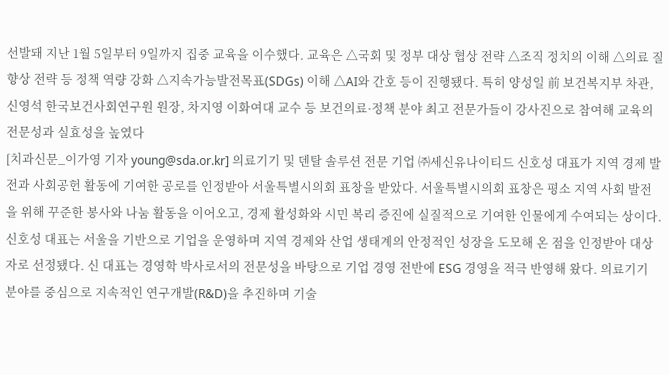선발돼 지난 1월 5일부터 9일까지 집중 교육을 이수했다. 교육은 △국회 및 정부 대상 협상 전략 △조직 정치의 이해 △의료 질 향상 전략 등 정책 역량 강화 △지속가능발전목표(SDGs) 이해 △AI와 간호 등이 진행됐다. 특히 양성일 前 보건복지부 차관, 신영석 한국보건사회연구원 원장, 차지영 이화여대 교수 등 보건의료·정책 분야 최고 전문가들이 강사진으로 참여해 교육의 전문성과 실효성을 높였다
[치과신문_이가영 기자 young@sda.or.kr] 의료기기 및 덴탈 솔루션 전문 기업 ㈜세신유나이티드 신호성 대표가 지역 경제 발전과 사회공헌 활동에 기여한 공로를 인정받아 서울특별시의회 표창을 받았다. 서울특별시의회 표창은 평소 지역 사회 발전을 위해 꾸준한 봉사와 나눔 활동을 이어오고, 경제 활성화와 시민 복리 증진에 실질적으로 기여한 인물에게 수여되는 상이다. 신호성 대표는 서울을 기반으로 기업을 운영하며 지역 경제와 산업 생태계의 안정적인 성장을 도모해 온 점을 인정받아 대상자로 선정됐다. 신 대표는 경영학 박사로서의 전문성을 바탕으로 기업 경영 전반에 ESG 경영을 적극 반영해 왔다. 의료기기 분야를 중심으로 지속적인 연구개발(R&D)을 추진하며 기술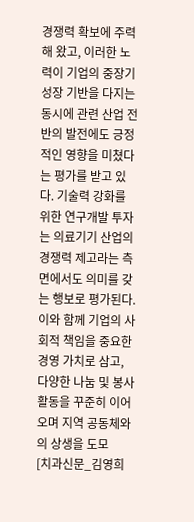경쟁력 확보에 주력해 왔고, 이러한 노력이 기업의 중장기 성장 기반을 다지는 동시에 관련 산업 전반의 발전에도 긍정적인 영향을 미쳤다는 평가를 받고 있다. 기술력 강화를 위한 연구개발 투자는 의료기기 산업의 경쟁력 제고라는 측면에서도 의미를 갖는 행보로 평가된다. 이와 함께 기업의 사회적 책임을 중요한 경영 가치로 삼고, 다양한 나눔 및 봉사활동을 꾸준히 이어오며 지역 공동체와의 상생을 도모
[치과신문_김영희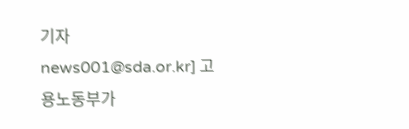기자 news001@sda.or.kr] 고용노동부가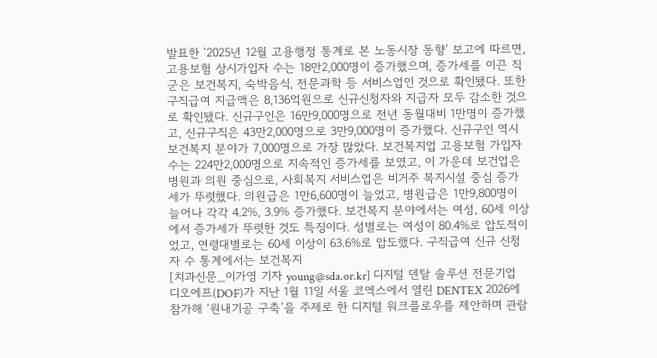발표한 ‘2025년 12월 고용행정 통계로 본 노동시장 동향’ 보고에 따르면, 고용보험 상시가입자 수는 18만2,000명이 증가했으며, 증가세를 이끈 직군은 보건복지, 숙박음식, 전문과학 등 서비스업인 것으로 확인됐다. 또한 구직급여 지급액은 8,136억원으로 신규신청자와 지급자 모두 감소한 것으로 확인됐다. 신규구인은 16만9,000명으로 전년 동월대비 1만명이 증가했고, 신규구직은 43만2,000명으로 3만9,000명이 증가했다. 신규구인 역시 보건복지 분야가 7,000명으로 가장 많았다. 보건복지업 고용보험 가입자 수는 224만2,000명으로 지속적인 증가세를 보였고, 이 가운데 보건업은 병원과 의원 중심으로, 사회복지 서비스업은 비거주 복지시설 중심 증가세가 뚜렷했다. 의원급은 1만6,600명이 늘었고, 병원급은 1만9,800명이 늘어나 각각 4.2%, 3.9% 증가했다. 보건복지 분야에서는 여성, 60세 이상에서 증가세가 뚜렷한 것도 특징이다. 성별로는 여성이 80.4%로 압도적이었고, 연령대별로는 60세 이상이 63.6%로 압도했다. 구직급여 신규 신청자 수 통계에서는 보건복지
[치과신문_이가영 기자 young@sda.or.kr] 디지털 덴탈 솔루션 전문기업 디오에프(DOF)가 지난 1월 11일 서울 코엑스에서 열린 DENTEX 2026에 참가해 ‘원내기공 구축’을 주제로 한 디지털 워크플로우를 제안하며 관람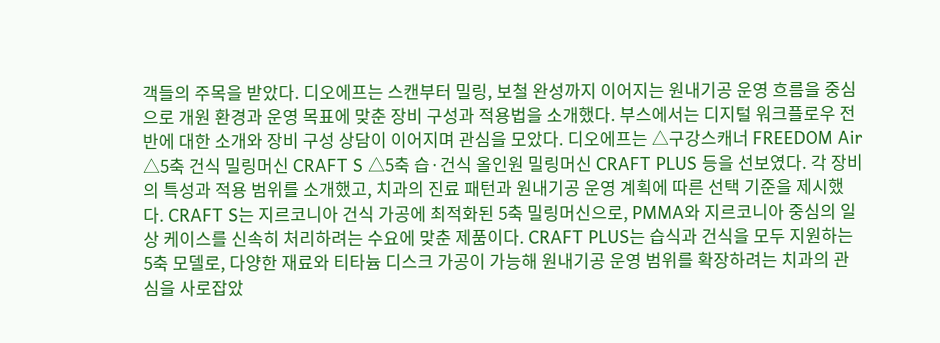객들의 주목을 받았다. 디오에프는 스캔부터 밀링, 보철 완성까지 이어지는 원내기공 운영 흐름을 중심으로 개원 환경과 운영 목표에 맞춘 장비 구성과 적용법을 소개했다. 부스에서는 디지털 워크플로우 전반에 대한 소개와 장비 구성 상담이 이어지며 관심을 모았다. 디오에프는 △구강스캐너 FREEDOM Air △5축 건식 밀링머신 CRAFT S △5축 습·건식 올인원 밀링머신 CRAFT PLUS 등을 선보였다. 각 장비의 특성과 적용 범위를 소개했고, 치과의 진료 패턴과 원내기공 운영 계획에 따른 선택 기준을 제시했다. CRAFT S는 지르코니아 건식 가공에 최적화된 5축 밀링머신으로, PMMA와 지르코니아 중심의 일상 케이스를 신속히 처리하려는 수요에 맞춘 제품이다. CRAFT PLUS는 습식과 건식을 모두 지원하는 5축 모델로, 다양한 재료와 티타늄 디스크 가공이 가능해 원내기공 운영 범위를 확장하려는 치과의 관심을 사로잡았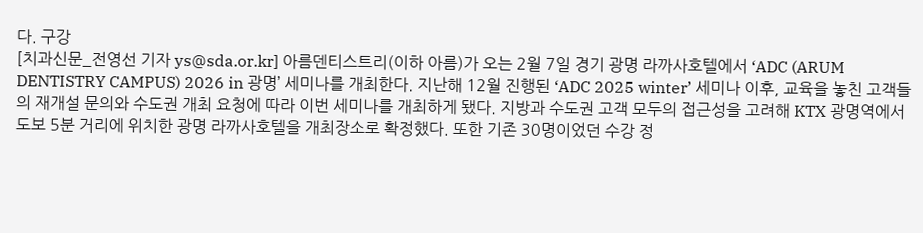다. 구강
[치과신문_전영선 기자 ys@sda.or.kr] 아름덴티스트리(이하 아름)가 오는 2월 7일 경기 광명 라까사호텔에서 ‘ADC (ARUM DENTISTRY CAMPUS) 2026 in 광명’ 세미나를 개최한다. 지난해 12월 진행된 ‘ADC 2025 winter’ 세미나 이후, 교육을 놓친 고객들의 재개설 문의와 수도권 개최 요청에 따라 이번 세미나를 개최하게 됐다. 지방과 수도권 고객 모두의 접근성을 고려해 KTX 광명역에서 도보 5분 거리에 위치한 광명 라까사호텔을 개최장소로 확정했다. 또한 기존 30명이었던 수강 정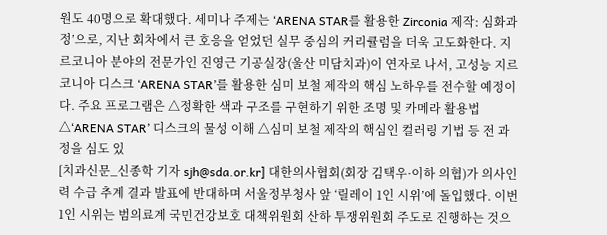원도 40명으로 확대했다. 세미나 주제는 ‘ARENA STAR를 활용한 Zirconia 제작: 심화과정’으로, 지난 회차에서 큰 호응을 얻었던 실무 중심의 커리큘럼을 더욱 고도화한다. 지르코니아 분야의 전문가인 진영근 기공실장(울산 미담치과)이 연자로 나서, 고성능 지르코니아 디스크 ‘ARENA STAR’를 활용한 심미 보철 제작의 핵심 노하우를 전수할 예정이다. 주요 프로그램은 △정확한 색과 구조를 구현하기 위한 조명 및 카메라 활용법 △‘ARENA STAR’ 디스크의 물성 이해 △심미 보철 제작의 핵심인 컬러링 기법 등 전 과정을 심도 있
[치과신문_신종학 기자 sjh@sda.or.kr] 대한의사협회(회장 김택우·이하 의협)가 의사인력 수급 추계 결과 발표에 반대하며 서울정부청사 앞 ‘릴레이 1인 시위’에 돌입했다. 이번 1인 시위는 범의료계 국민건강보호 대책위원회 산하 투쟁위원회 주도로 진행하는 것으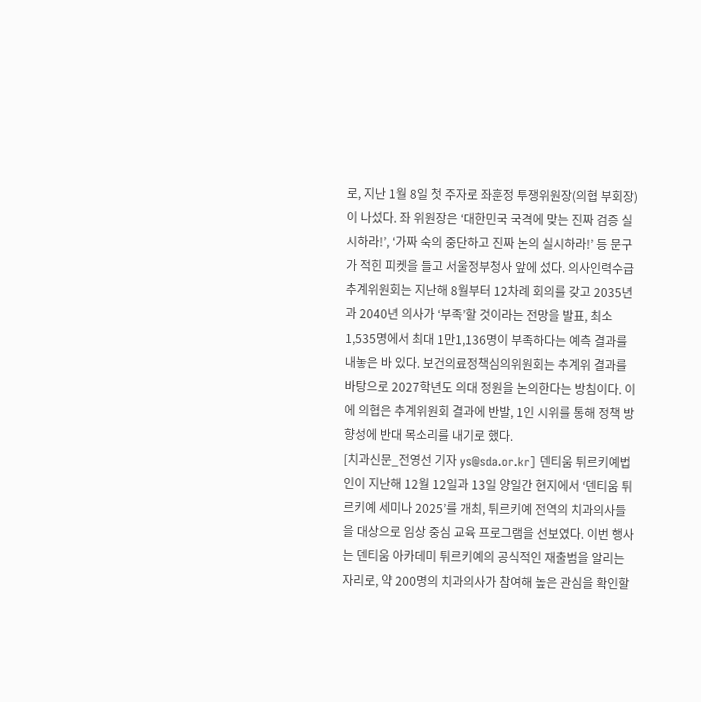로, 지난 1월 8일 첫 주자로 좌훈정 투쟁위원장(의협 부회장)이 나섰다. 좌 위원장은 ‘대한민국 국격에 맞는 진짜 검증 실시하라!’, ‘가짜 숙의 중단하고 진짜 논의 실시하라!’ 등 문구가 적힌 피켓을 들고 서울정부청사 앞에 섰다. 의사인력수급추계위원회는 지난해 8월부터 12차례 회의를 갖고 2035년과 2040년 의사가 ‘부족’할 것이라는 전망을 발표, 최소 1,535명에서 최대 1만1,136명이 부족하다는 예측 결과를 내놓은 바 있다. 보건의료정책심의위원회는 추계위 결과를 바탕으로 2027학년도 의대 정원을 논의한다는 방침이다. 이에 의협은 추계위원회 결과에 반발, 1인 시위를 통해 정책 방향성에 반대 목소리를 내기로 했다.
[치과신문_전영선 기자 ys@sda.or.kr] 덴티움 튀르키예법인이 지난해 12월 12일과 13일 양일간 현지에서 ‘덴티움 튀르키예 세미나 2025’를 개최, 튀르키예 전역의 치과의사들을 대상으로 임상 중심 교육 프로그램을 선보였다. 이번 행사는 덴티움 아카데미 튀르키예의 공식적인 재출범을 알리는 자리로, 약 200명의 치과의사가 참여해 높은 관심을 확인할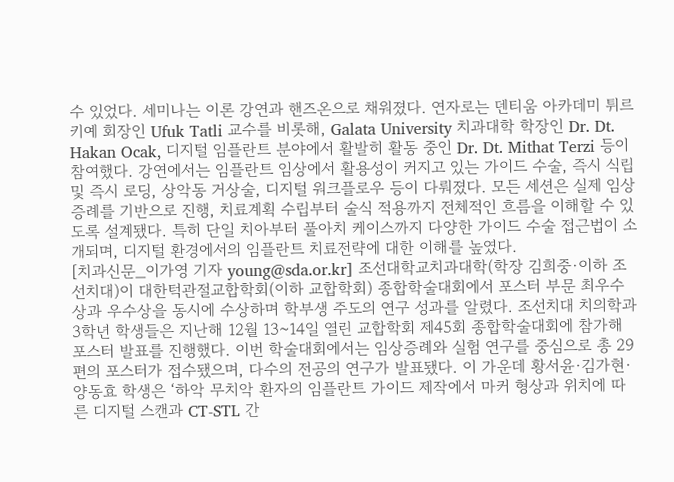수 있었다. 세미나는 이론 강연과 핸즈온으로 채워졌다. 연자로는 덴티움 아카데미 튀르키예 회장인 Ufuk Tatli 교수를 비롯해, Galata University 치과대학 학장인 Dr. Dt. Hakan Ocak, 디지털 임플란트 분야에서 활발히 활동 중인 Dr. Dt. Mithat Terzi 등이 참여했다. 강연에서는 임플란트 임상에서 활용성이 커지고 있는 가이드 수술, 즉시 식립 및 즉시 로딩, 상악동 거상술, 디지털 워크플로우 등이 다뤄졌다. 모든 세션은 실제 임상 증례를 기반으로 진행, 치료계획 수립부터 술식 적용까지 전체적인 흐름을 이해할 수 있도록 설계됐다. 특히 단일 치아부터 풀아치 케이스까지 다양한 가이드 수술 접근법이 소개되며, 디지털 환경에서의 임플란트 치료전략에 대한 이해를 높였다.
[치과신문_이가영 기자 young@sda.or.kr] 조선대학교치과대학(학장 김희중·이하 조선치대)이 대한턱관절교합학회(이하 교합학회) 종합학술대회에서 포스터 부문 최우수상과 우수상을 동시에 수상하며 학부생 주도의 연구 성과를 알렸다. 조선치대 치의학과 3학년 학생들은 지난해 12월 13~14일 열린 교합학회 제45회 종합학술대회에 참가해 포스터 발표를 진행했다. 이번 학술대회에서는 임상증례와 실험 연구를 중심으로 총 29편의 포스터가 접수됐으며, 다수의 전공의 연구가 발표됐다. 이 가운데 황서윤·김가현·양동효 학생은 ‘하악 무치악 환자의 임플란트 가이드 제작에서 마커 형상과 위치에 따른 디지털 스캔과 CT-STL 간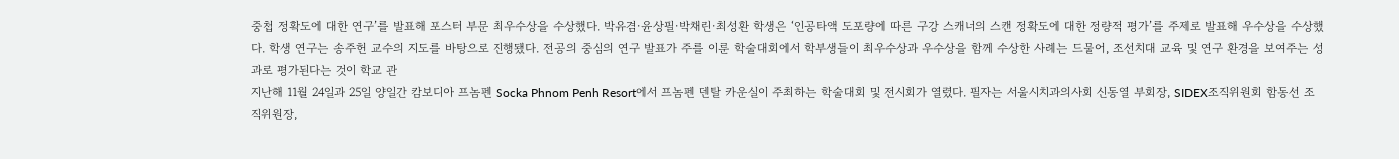중첩 정확도에 대한 연구’를 발표해 포스터 부문 최우수상을 수상했다. 박유겸·윤상필·박채린·최성환 학생은 ‘인공타액 도포량에 따른 구강 스캐너의 스캔 정확도에 대한 정량적 평가’를 주제로 발표해 우수상을 수상했다. 학생 연구는 송주헌 교수의 지도를 바탕으로 진행됐다. 전공의 중심의 연구 발표가 주를 이룬 학술대회에서 학부생들이 최우수상과 우수상을 함께 수상한 사례는 드물어, 조선치대 교육 및 연구 환경을 보여주는 성과로 평가된다는 것이 학교 관
지난해 11월 24일과 25일 양일간 캄보디아 프놈펜 Socka Phnom Penh Resort에서 프놈펜 덴탈 카운실이 주최하는 학술대회 및 전시회가 열렸다. 필자는 서울시치과의사회 신동열 부회장, SIDEX조직위원회 함동선 조직위원장,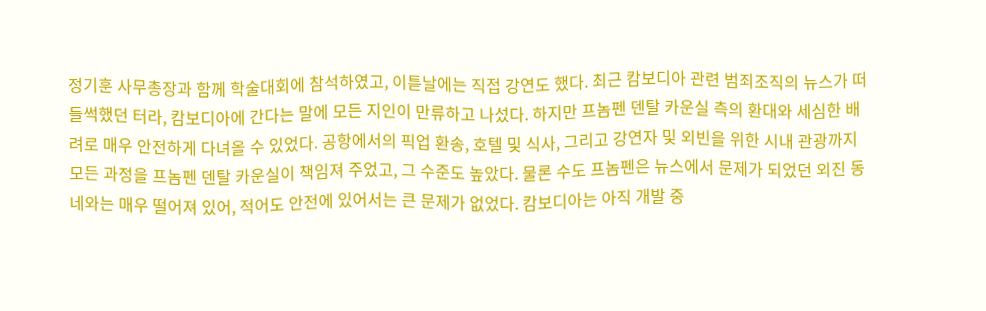정기훈 사무총장과 함께 학술대회에 참석하였고, 이튿날에는 직접 강연도 했다. 최근 캄보디아 관련 범죄조직의 뉴스가 떠들썩했던 터라, 캄보디아에 간다는 말에 모든 지인이 만류하고 나섰다. 하지만 프놈펜 덴탈 카운실 측의 환대와 세심한 배려로 매우 안전하게 다녀올 수 있었다. 공항에서의 픽업 환송, 호텔 및 식사, 그리고 강연자 및 외빈을 위한 시내 관광까지 모든 과정을 프놈펜 덴탈 카운실이 책임져 주었고, 그 수준도 높았다. 물론 수도 프놈펜은 뉴스에서 문제가 되었던 외진 동네와는 매우 떨어져 있어, 적어도 안전에 있어서는 큰 문제가 없었다. 캄보디아는 아직 개발 중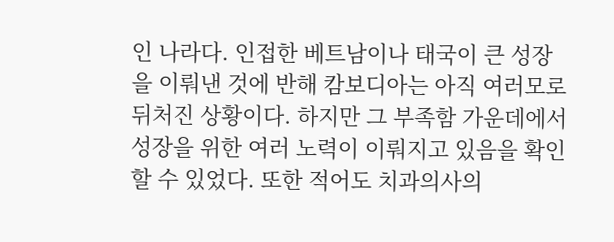인 나라다. 인접한 베트남이나 태국이 큰 성장을 이뤄낸 것에 반해 캄보디아는 아직 여러모로 뒤처진 상황이다. 하지만 그 부족함 가운데에서 성장을 위한 여러 노력이 이뤄지고 있음을 확인할 수 있었다. 또한 적어도 치과의사의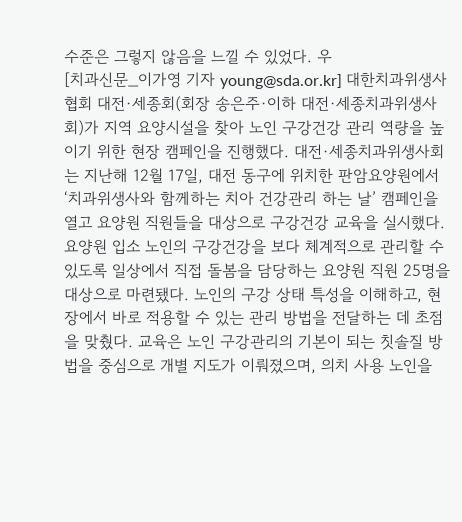수준은 그렇지 않음을 느낄 수 있었다. 우
[치과신문_이가영 기자 young@sda.or.kr] 대한치과위생사협회 대전·세종회(회장 송은주·이하 대전·세종치과위생사회)가 지역 요양시설을 찾아 노인 구강건강 관리 역량을 높이기 위한 현장 캠페인을 진행했다. 대전·세종치과위생사회는 지난해 12월 17일, 대전 동구에 위치한 판암요양원에서 ‘치과위생사와 함께하는 치아 건강관리 하는 날’ 캠페인을 열고 요양원 직원들을 대상으로 구강건강 교육을 실시했다. 요양원 입소 노인의 구강건강을 보다 체계적으로 관리할 수 있도록 일상에서 직접 돌봄을 담당하는 요양원 직원 25명을 대상으로 마련됐다. 노인의 구강 상태 특성을 이해하고, 현장에서 바로 적용할 수 있는 관리 방법을 전달하는 데 초점을 맞췄다. 교육은 노인 구강관리의 기본이 되는 칫솔질 방법을 중심으로 개별 지도가 이뤄졌으며, 의치 사용 노인을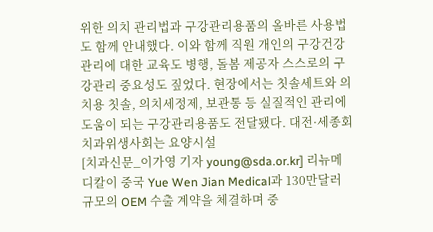위한 의치 관리법과 구강관리용품의 올바른 사용법도 함께 안내했다. 이와 함께 직원 개인의 구강건강 관리에 대한 교육도 병행, 돌봄 제공자 스스로의 구강관리 중요성도 짚었다. 현장에서는 칫솔세트와 의치용 칫솔, 의치세정제, 보관통 등 실질적인 관리에 도움이 되는 구강관리용품도 전달됐다. 대전·세종회치과위생사회는 요양시설
[치과신문_이가영 기자 young@sda.or.kr] 리뉴메디칼이 중국 Yue Wen Jian Medical과 130만달러 규모의 OEM 수출 계약을 체결하며 중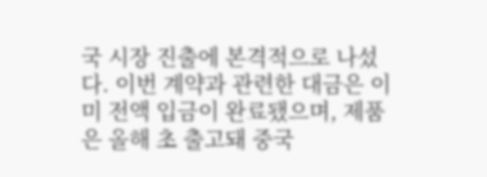국 시장 진출에 본격적으로 나섰다. 이번 계약과 관련한 대금은 이미 전액 입금이 완료됐으며, 제품은 올해 초 출고돼 중국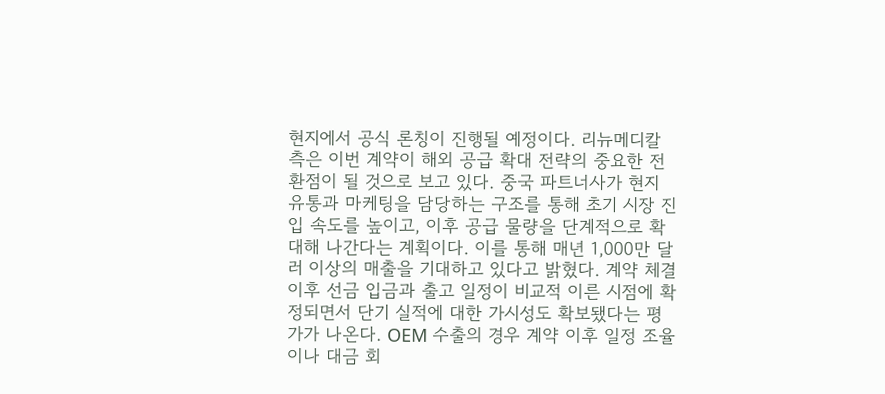현지에서 공식 론칭이 진행될 예정이다. 리뉴메디칼 측은 이번 계약이 해외 공급 확대 전략의 중요한 전환점이 될 것으로 보고 있다. 중국 파트너사가 현지 유통과 마케팅을 담당하는 구조를 통해 초기 시장 진입 속도를 높이고, 이후 공급 물량을 단계적으로 확대해 나간다는 계획이다. 이를 통해 매년 1,000만 달러 이상의 매출을 기대하고 있다고 밝혔다. 계약 체결 이후 선금 입금과 출고 일정이 비교적 이른 시점에 확정되면서 단기 실적에 대한 가시성도 확보됐다는 평가가 나온다. OEM 수출의 경우 계약 이후 일정 조율이나 대금 회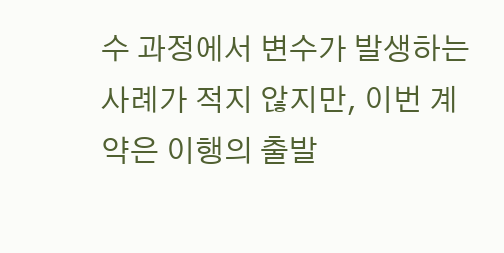수 과정에서 변수가 발생하는 사례가 적지 않지만, 이번 계약은 이행의 출발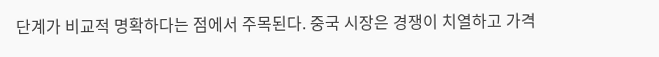단계가 비교적 명확하다는 점에서 주목된다. 중국 시장은 경쟁이 치열하고 가격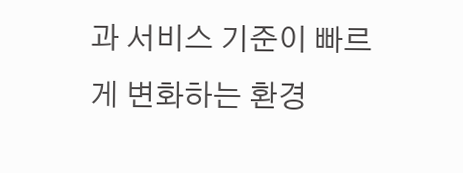과 서비스 기준이 빠르게 변화하는 환경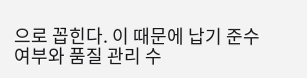으로 꼽힌다. 이 때문에 납기 준수 여부와 품질 관리 수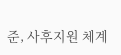준, 사후지원 체계